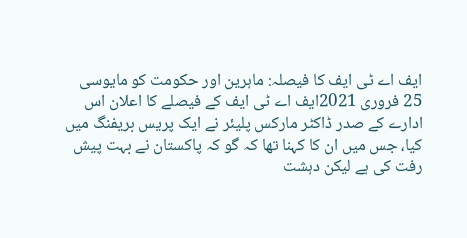ایف اے ٹی ایف کا فیصلہ: ماہرین اور حکومت کو مایوسی
25 فروری 2021ایف اے ٹی ایف کے فیصلے کا اعلان اس ادارے کے صدر ڈاکٹر مارکس پلیئر نے ایک پریس بریفنگ میں کیا، جس میں ان کا کہنا تھا کہ گو کہ پاکستان نے بہت پیش رفت کی ہے لیکن دہشت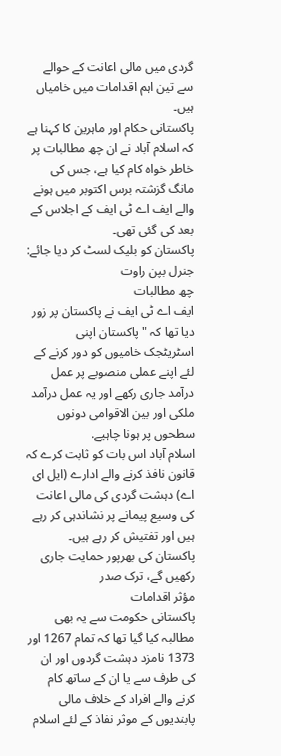گردی میں مالی اعانت کے حوالے سے تین اہم اقدامات میں خامیاں ہیں۔
پاکستانی حکام اور ماہرین کا کہنا ہے کہ اسلام آباد نے ان چھ مطالبات پر خاطر خواہ کام کیا ہے، جس کی مانگ گزشتہ برس اکتوبر میں ہونے والے ایف اے ٹی ایف کے اجلاس کے بعد کی گئی تھی۔
پاکستان کو بلیک لسٹ کر دیا جائے: جنرل بپن راوت
چھ مطالبات
ایف اے ٹی ایف نے پاکستان پر زور دیا تھا کہ "پاکستان اپنی اسٹریٹجک خامیوں کو دور کرنے کے لئے اپنے عملی منصوبے پر عمل درآمد جاری رکھے اور یہ عمل درآمد ملکی اور بین الاقوامی دونوں سطحوں پر ہونا چاہیے.
اسلام آباد اس بات کو ثابت کرے کہ قانون نافذ کرنے والے ادارے (ایل ای اے) دہشت گردی کی مالی اعانت کی وسیع پیمانے پر نشاندہی کر رہے ہیں اور تفتیش کر رہے ہیں۔
پاکستان کی بھرپور حمایت جاری رکھیں گے، ترک صدر
مؤثر اقدامات
پاکستانی حکومت سے یہ بھی مطالبہ کیا گیا تھا کہ تمام 1267 اور 1373 نامزد دہشت گردوں اور ان کی طرف سے یا ان کے ساتھ کام کرنے والے افراد کے خلاف مالی پابندیوں کے موثر نفاذ کے لئے اسلام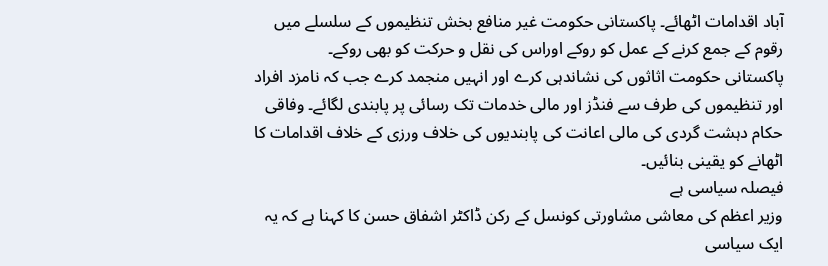آباد اقدامات اٹھائے۔ پاکستانی حکومت غیر منافع بخش تنظیموں کے سلسلے میں رقوم کے جمع کرنے کے عمل کو روکے اوراس کی نقل و حرکت کو بھی روکے۔
پاکستانی حکومت اثاثوں کی نشاندہی کرے اور انہیں منجمد کرے جب کہ نامزد افراد اور تنظیموں کی طرف سے فنڈز اور مالی خدمات تک رسائی پر پابندی لگائے۔ وفاقی حکام دہشت گردی کی مالی اعانت کی پابندیوں کی خلاف ورزی کے خلاف اقدامات کا اٹھانے کو یقینی بنائیں۔
فیصلہ سیاسی ہے
وزیر اعظم کی معاشی مشاورتی کونسل کے رکن ڈاکٹر اشفاق حسن کا کہنا ہے کہ یہ ایک سیاسی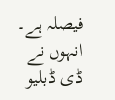فیصلہ ہے۔ انہوں نے ڈی ڈبلیو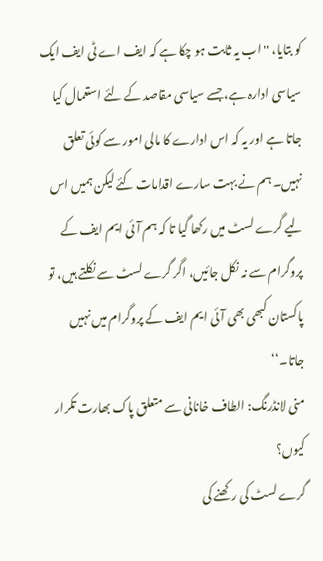کو بتایا، ''اب یہ ثابت ہو چکا ہے کہ ایف اے ٹی ایف ایک سیاسی ادارہ ہے، جسے سیاسی مقاصد کے لئے استعمال کیا جاتا ہے اور یہ کہ اس ادارے کا مالی امور سے کوئی تعلق نہیں۔ ہم نے بہت سارے اقدامات کئے لیکن ہمیں اس لیے گرے لسٹ میں رکھا گیا تا کہ ہم آئی ایم ایف کے پروگرام سے نہ نکل جائیں، اگر گرے لسٹ سے نکلتے ہیں، تو پاکستان کبھی بھی آئی ایم ایف کے پروگرام میں نہیں جاتا۔‘‘
منی لانڈرنگ: الطاف خانانی سے متعلق پاک بھارت تکرار کیوں؟
گرے لسٹ کی رکھنے کی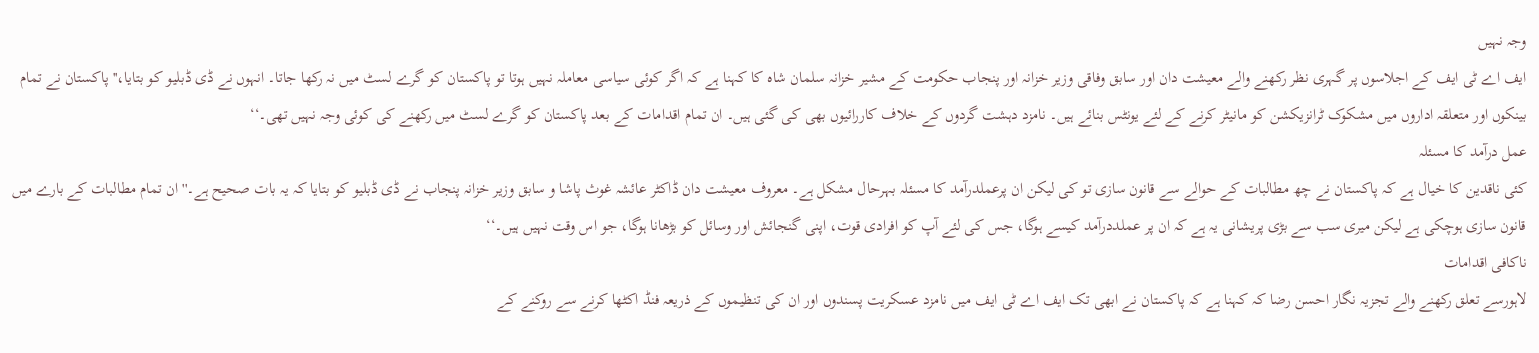وجہ نہیں
ایف اے ٹی ایف کے اجلاسوں پر گہری نظر رکھنے والے معیشت دان اور سابق وفاقی وزیر خزانہ اور پنجاب حکومت کے مشیر خزانہ سلمان شاہ کا کہنا ہے کہ اگر کوئی سیاسی معاملہ نہیں ہوتا تو پاکستان کو گرے لسٹ میں نہ رکھا جاتا۔ انہوں نے ڈی ڈبلیو کو بتایا،'' پاکستان نے تمام بینکوں اور متعلقہ اداروں میں مشکوک ٹرانزیکشن کو مانیٹر کرنے کے لئے یونٹس بنائے ہیں۔ نامزد دہشت گردوں کے خلاف کاررائیوں بھی کی گئی ہیں۔ ان تمام اقدامات کے بعد پاکستان کو گرے لسٹ میں رکھنے کی کوئی وجہ نہیں تھی۔‘‘
عمل درآمد کا مسئلہ
کئی ناقدین کا خیال ہے کہ پاکستان نے چھ مطالبات کے حوالے سے قانون سازی تو کی لیکن ان پرعملدرآمد کا مسئلہ بہرحال مشکل ہے۔ معروف معیشت دان ڈاکٹر عائشہ غوث پاشا و سابق وزیر خزانہ پنجاب نے ڈی ڈبلیو کو بتایا کہ یہ بات صحیح ہے۔''ان تمام مطالبات کے بارے میں قانون سازی ہوچکی ہے لیکن میری سب سے بڑی پریشانی یہ ہے کہ ان پر عملددرآمد کیسے ہوگا، جس کی لئے آپ کو افرادی قوت، اپنی گنجائش اور وسائل کو بڑھانا ہوگا، جو اس وقت نہیں ہیں۔‘‘
ناکافی اقدامات
لاہورسے تعلق رکھنے والے تجزیہ نگار احسن رضا کہ کہنا ہے کہ پاکستان نے ابھی تک ایف اے ٹی ایف میں نامزد عسکریت پسندوں اور ان کی تنظیموں کے ذریعہ فنڈ اکٹھا کرنے سے روکنے کے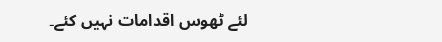لئے ٹھوس اقدامات نہیں کئے۔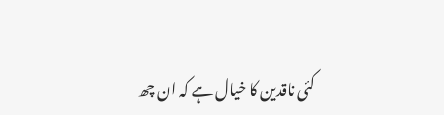کئی ناقدین کا خیال ہے کہ ان چھ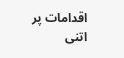اقدامات پر اتنی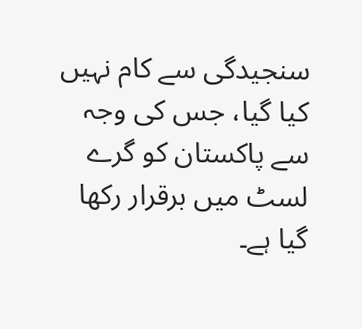سنجیدگی سے کام نہیں کیا گیا، جس کی وجہ سے پاکستان کو گرے لسٹ میں برقرار رکھا گیا ہے۔